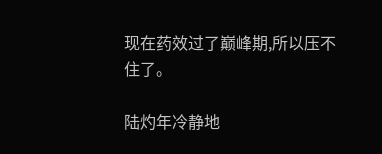现在药效过了巅峰期,所以压不住了。

陆灼年冷静地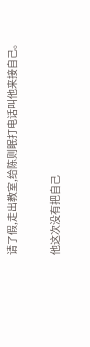请了假,走出教室,给陈则眠打电话叫他来接自己。

他这次没有把自己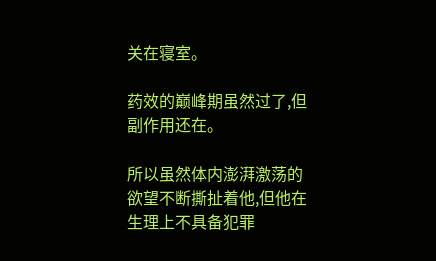关在寝室。

药效的巅峰期虽然过了,但副作用还在。

所以虽然体内澎湃激荡的欲望不断撕扯着他,但他在生理上不具备犯罪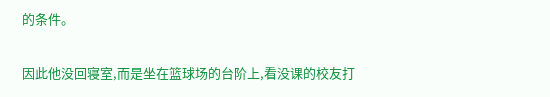的条件。

因此他没回寝室,而是坐在篮球场的台阶上,看没课的校友打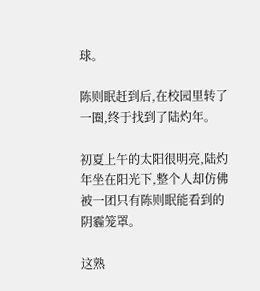球。

陈则眠赶到后,在校园里转了一圈,终于找到了陆灼年。

初夏上午的太阳很明亮,陆灼年坐在阳光下,整个人却仿佛被一团只有陈则眠能看到的阴霾笼罩。

这熟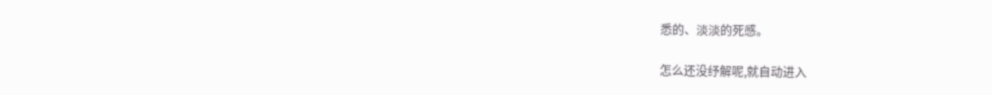悉的、淡淡的死感。

怎么还没纾解呢,就自动进入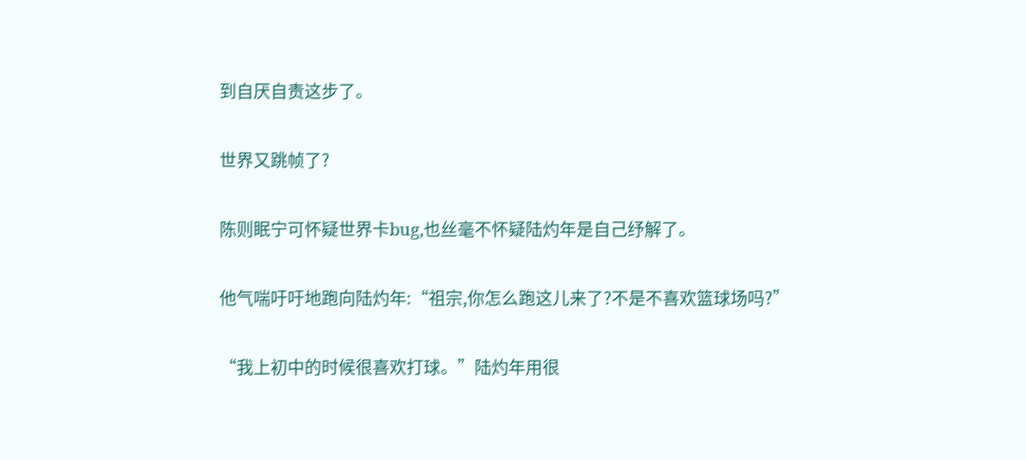到自厌自责这步了。

世界又跳帧了?

陈则眠宁可怀疑世界卡bug,也丝毫不怀疑陆灼年是自己纾解了。

他气喘吁吁地跑向陆灼年:“祖宗,你怎么跑这儿来了?不是不喜欢篮球场吗?”

“我上初中的时候很喜欢打球。”陆灼年用很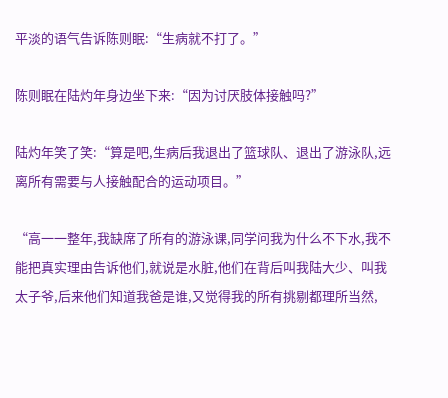平淡的语气告诉陈则眠:“生病就不打了。”

陈则眠在陆灼年身边坐下来:“因为讨厌肢体接触吗?”

陆灼年笑了笑:“算是吧,生病后我退出了篮球队、退出了游泳队,远离所有需要与人接触配合的运动项目。”

“高一一整年,我缺席了所有的游泳课,同学问我为什么不下水,我不能把真实理由告诉他们,就说是水脏,他们在背后叫我陆大少、叫我太子爷,后来他们知道我爸是谁,又觉得我的所有挑剔都理所当然,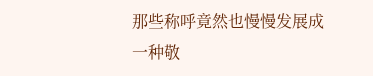那些称呼竟然也慢慢发展成一种敬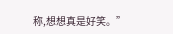称,想想真是好笑。”